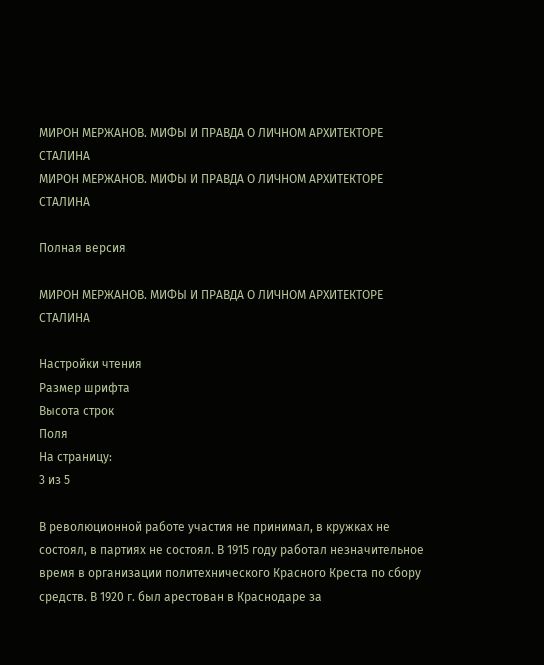МИРОН МЕРЖАНОВ. МИФЫ И ПРАВДА О ЛИЧНОМ АРХИТЕКТОРЕ СТАЛИНА
МИРОН МЕРЖАНОВ. МИФЫ И ПРАВДА О ЛИЧНОМ АРХИТЕКТОРЕ СТАЛИНА

Полная версия

МИРОН МЕРЖАНОВ. МИФЫ И ПРАВДА О ЛИЧНОМ АРХИТЕКТОРЕ СТАЛИНА

Настройки чтения
Размер шрифта
Высота строк
Поля
На страницу:
3 из 5

В революционной работе участия не принимал, в кружках не состоял, в партиях не состоял. В 1915 году работал незначительное время в организации политехнического Красного Креста по сбору средств. В 1920 г. был арестован в Краснодаре за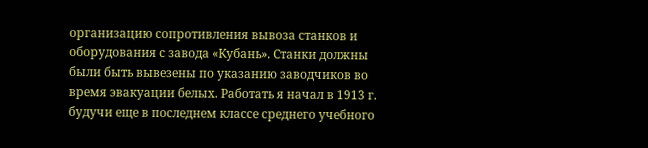организацию сопротивления вывоза станков и оборудования с завода «Кубань». Станки должны были быть вывезены по указанию заводчиков во время эвакуации белых. Работать я начал в 1913 г. будучи еще в последнем классе среднего учебного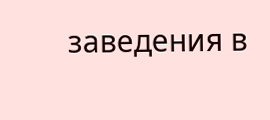заведения в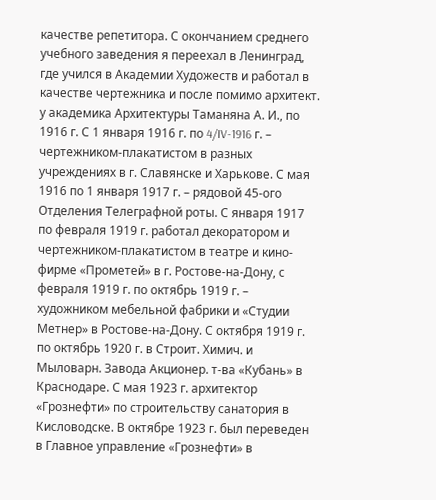качестве репетитора. С окончанием среднего учебного заведения я переехал в Ленинград, где учился в Академии Художеств и работал в качестве чертежника и после помимо архитект. у академика Архитектуры Таманяна А. И., по 1916 г. С 1 января 1916 г. по 4/IV-1916 г. – чертежником-плакатистом в разных учреждениях в г. Славянске и Харькове. С мая 1916 по 1 января 1917 г. – рядовой 45-ого Отделения Телеграфной роты. С января 1917 по февраля 1919 г. работал декоратором и чертежником-плакатистом в театре и кино-фирме «Прометей» в г. Ростове-на-Дону, с февраля 1919 г. по октябрь 1919 г. – художником мебельной фабрики и «Студии Метнер» в Ростове-на-Дону. С октября 1919 г. по октябрь 1920 г. в Строит. Химич. и Мыловарн. Завода Акционер. т-ва «Кубань» в Краснодаре. С мая 1923 г. архитектор «Грознефти» по строительству санатория в Кисловодске. В октябре 1923 г. был переведен в Главное управление «Грознефти» в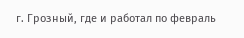г. Грозный, где и работал по февраль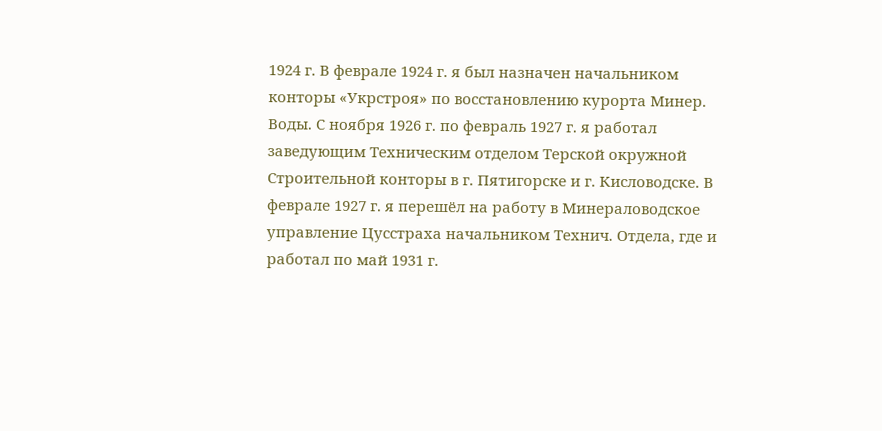1924 г. В феврале 1924 г. я был назначен начальником конторы «Укрстроя» по восстановлению курорта Минер. Воды. С ноября 1926 г. по февраль 1927 г. я работал заведующим Техническим отделом Терской окружной Строительной конторы в г. Пятигорске и г. Кисловодске. В феврале 1927 г. я перешёл на работу в Минераловодское управление Цусстраха начальником Технич. Отдела, где и работал по май 1931 г.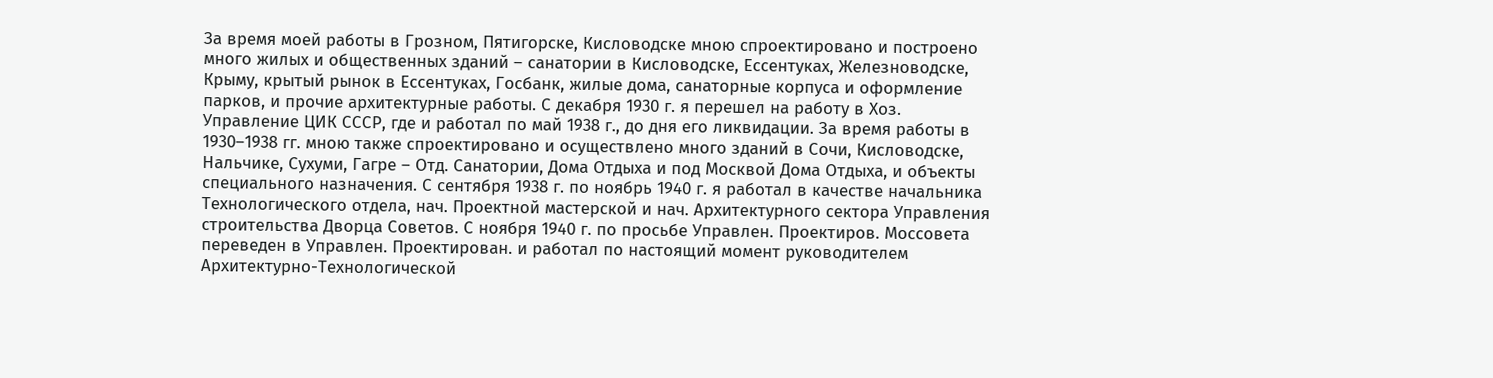За время моей работы в Грозном, Пятигорске, Кисловодске мною спроектировано и построено много жилых и общественных зданий – санатории в Кисловодске, Ессентуках, Железноводске, Крыму, крытый рынок в Ессентуках, Госбанк, жилые дома, санаторные корпуса и оформление парков, и прочие архитектурные работы. С декабря 1930 г. я перешел на работу в Хоз. Управление ЦИК СССР, где и работал по май 1938 г., до дня его ликвидации. За время работы в 1930–1938 гг. мною также спроектировано и осуществлено много зданий в Сочи, Кисловодске, Нальчике, Сухуми, Гагре – Отд. Санатории, Дома Отдыха и под Москвой Дома Отдыха, и объекты специального назначения. С сентября 1938 г. по ноябрь 1940 г. я работал в качестве начальника Технологического отдела, нач. Проектной мастерской и нач. Архитектурного сектора Управления строительства Дворца Советов. С ноября 1940 г. по просьбе Управлен. Проектиров. Моссовета переведен в Управлен. Проектирован. и работал по настоящий момент руководителем Архитектурно-Технологической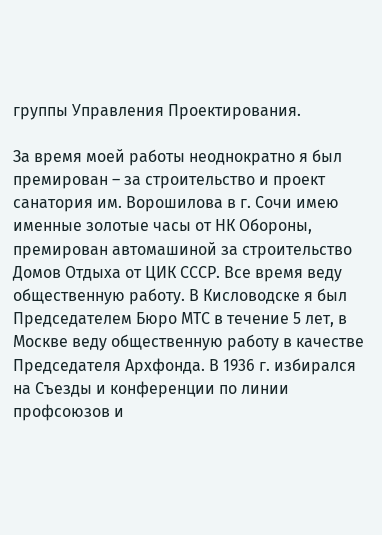группы Управления Проектирования.

За время моей работы неоднократно я был премирован – за строительство и проект санатория им. Ворошилова в г. Сочи имею именные золотые часы от НК Обороны, премирован автомашиной за строительство Домов Отдыха от ЦИК СССР. Все время веду общественную работу. В Кисловодске я был Председателем Бюро МТС в течение 5 лет, в Москве веду общественную работу в качестве Председателя Архфонда. В 1936 г. избирался на Съезды и конференции по линии профсоюзов и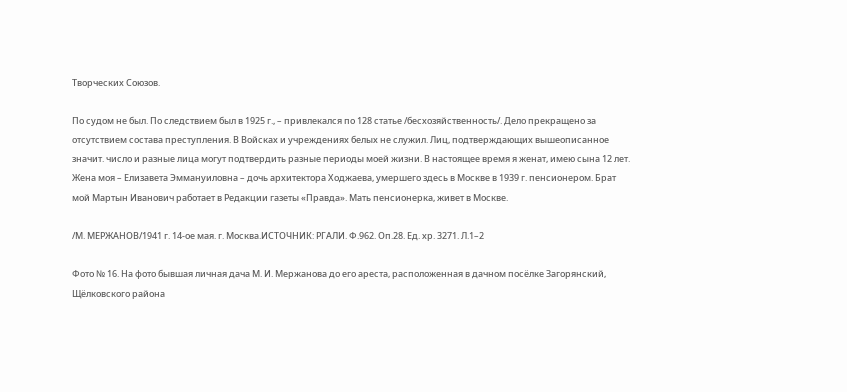Творческих Союзов.

По судом не был. По следствием был в 1925 г., – привлекался по 128 статье /бесхозяйственность/. Дело прекращено за отсутствием состава преступления. В Войсках и учреждениях белых не служил. Лиц, подтверждающих вышеописанное значит. число и разные лица могут подтвердить разные периоды моей жизни. В настоящее время я женат, имею сына 12 лет. Жена моя – Елизавета Эммануиловна – дочь архитектора Ходжаева, умершего здесь в Москве в 1939 г. пенсионером. Брат мой Мартын Иванович работает в Редакции газеты «Правда». Мать пенсионерка, живет в Москве.

/М. МЕРЖАНОВ/1941 г. 14-ое мая. г. Москва.ИСТОЧНИК: РГАЛИ. Ф.962. Оп.28. Ед. хр. 3271. Л.1–2

Фото № 16. На фото бывшая личная дача М. И. Мержанова до его ареста, расположенная в дачном посёлке Загорянский, Щёлковского района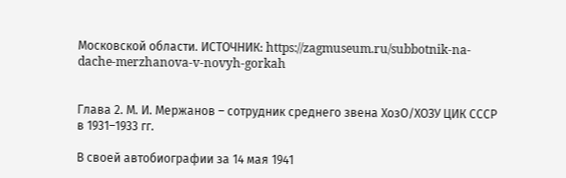Московской области. ИСТОЧНИК: https://zagmuseum.ru/subbotnik-na-dache-merzhanova-v-novyh-gorkah


Глава 2. М. И. Мержанов – сотрудник среднего звена ХозО/ХОЗУ ЦИК СССР в 1931–1933 гг.

В своей автобиографии за 14 мая 1941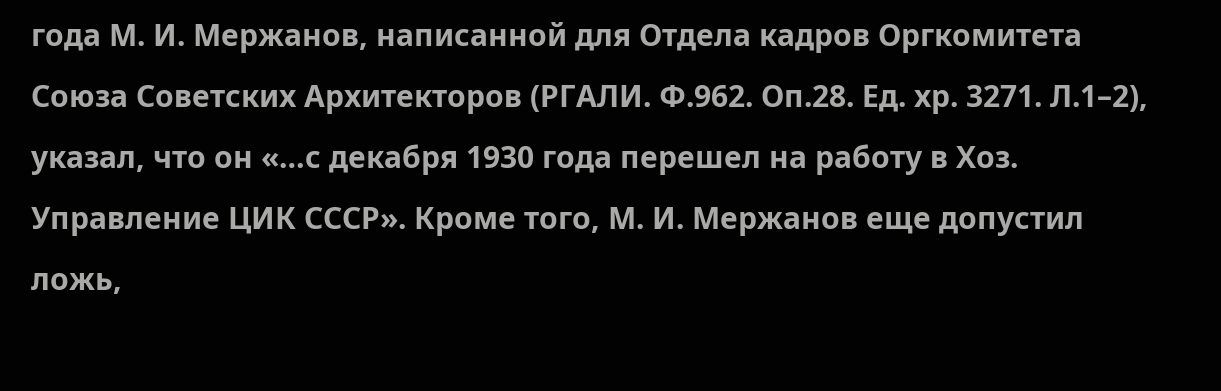года М. И. Мержанов, написанной для Отдела кадров Оргкомитета Союза Советских Архитекторов (РГАЛИ. Ф.962. Оп.28. Ед. хр. 3271. Л.1–2), указал, что он «…с декабря 1930 года перешел на работу в Хоз. Управление ЦИК СССР». Кроме того, М. И. Мержанов еще допустил ложь,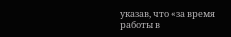указав, что «за время работы в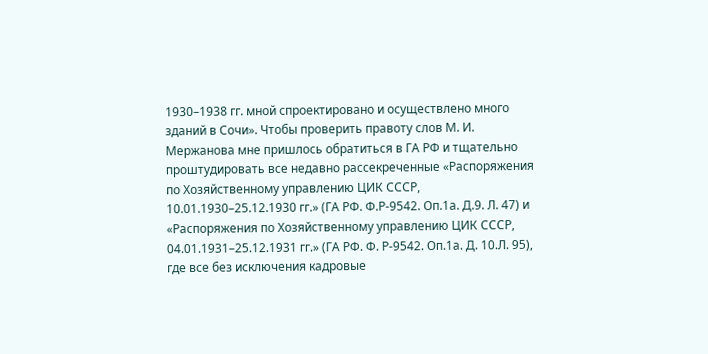1930–1938 гг. мной спроектировано и осуществлено много зданий в Сочи». Чтобы проверить правоту слов М. И. Мержанова мне пришлось обратиться в ГА РФ и тщательно проштудировать все недавно рассекреченные «Распоряжения по Хозяйственному управлению ЦИК СССР, 10.01.1930–25.12.1930 гг.» (ГА РФ. Ф.Р-9542. Оп.1а. Д.9. Л. 47) и «Распоряжения по Хозяйственному управлению ЦИК СССР, 04.01.1931–25.12.1931 гг.» (ГА РФ. Ф. Р-9542. Оп.1а. Д. 10.Л. 95), где все без исключения кадровые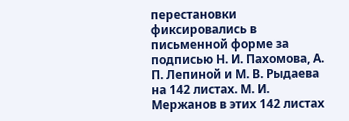перестановки фиксировались в письменной форме за подписью Н. И. Пахомова, А. П. Лепиной и М. В. Рыдаева на 142 листах. М. И. Мержанов в этих 142 листах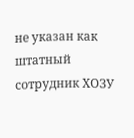не указан как штатный сотрудник ХОЗУ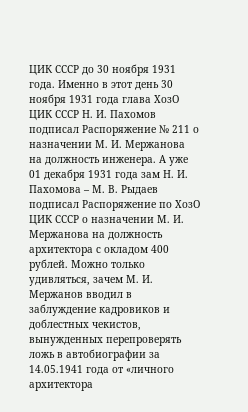ЦИК СССР до 30 ноября 1931 года. Именно в этот день 30 ноября 1931 года глава ХозО ЦИК СССР Н. И. Пахомов подписал Распоряжение № 211 о назначении М. И. Мержанова на должность инженера. А уже 01 декабря 1931 года зам Н. И. Пахомова – М. В. Рыдаев подписал Распоряжение по ХозО ЦИК СССР о назначении М. И. Мержанова на должность архитектора с окладом 400 рублей. Можно только удивляться, зачем М. И. Мержанов вводил в заблуждение кадровиков и доблестных чекистов, вынужденных перепроверять ложь в автобиографии за 14.05.1941 года от «личного архитектора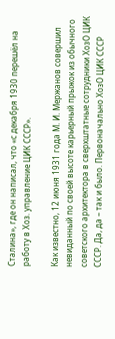Сталина», где он написал, что «с декабря 1930 перешёл на работу в Хоз. управление ЦИК СССР».

Как известно, 12 июня 1931 года М. И. Мержанов совершил невиданный по своей высоте карьерный прыжок из обычного советского архитектора в сверхштатные сотрудники ХозО ЦИК СССР. Да, да – так и было. Первоначально ХозО ЦИК СССР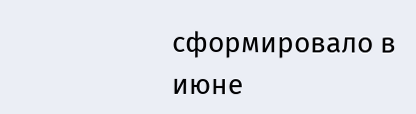сформировало в июне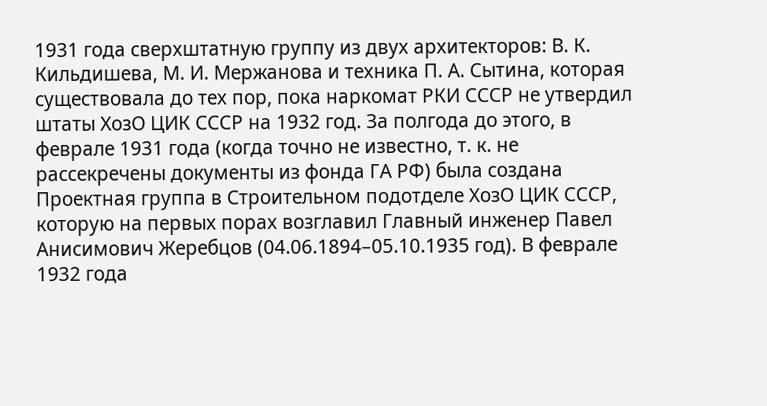1931 года сверхштатную группу из двух архитекторов: В. К. Кильдишева, М. И. Мержанова и техника П. А. Сытина, которая существовала до тех пор, пока наркомат РКИ СССР не утвердил штаты ХозО ЦИК СССР на 1932 год. За полгода до этого, в феврале 1931 года (когда точно не известно, т. к. не рассекречены документы из фонда ГА РФ) была создана Проектная группа в Строительном подотделе ХозО ЦИК СССР, которую на первых порах возглавил Главный инженер Павел Анисимович Жеребцов (04.06.1894–05.10.1935 год). В феврале 1932 года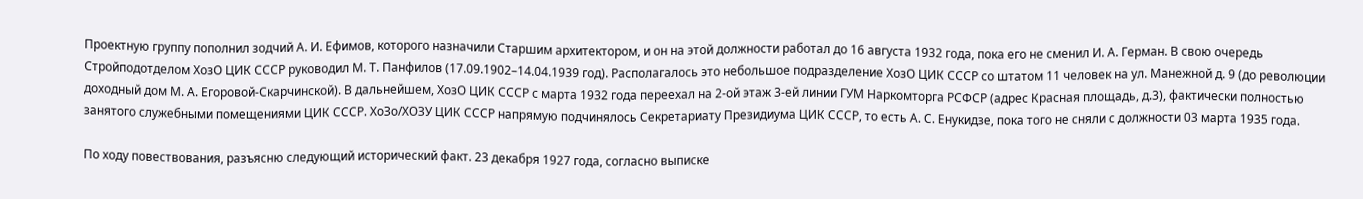Проектную группу пополнил зодчий А. И. Ефимов, которого назначили Старшим архитектором, и он на этой должности работал до 16 августа 1932 года, пока его не сменил И. А. Герман. В свою очередь Стройподотделом ХозО ЦИК СССР руководил М. Т. Панфилов (17.09.1902–14.04.1939 год). Располагалось это небольшое подразделение ХозО ЦИК СССР со штатом 11 человек на ул. Манежной д. 9 (до революции доходный дом М. А. Егоровой-Скарчинской). В дальнейшем, ХозО ЦИК СССР с марта 1932 года переехал на 2-ой этаж 3-ей линии ГУМ Наркомторга РСФСР (адрес Красная площадь, д.3), фактически полностью занятого служебными помещениями ЦИК СССР. ХоЗо/ХОЗУ ЦИК СССР напрямую подчинялось Секретариату Президиума ЦИК СССР, то есть А. С. Енукидзе, пока того не сняли с должности 03 марта 1935 года.

По ходу повествования, разъясню следующий исторический факт. 23 декабря 1927 года, согласно выписке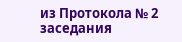из Протокола № 2 заседания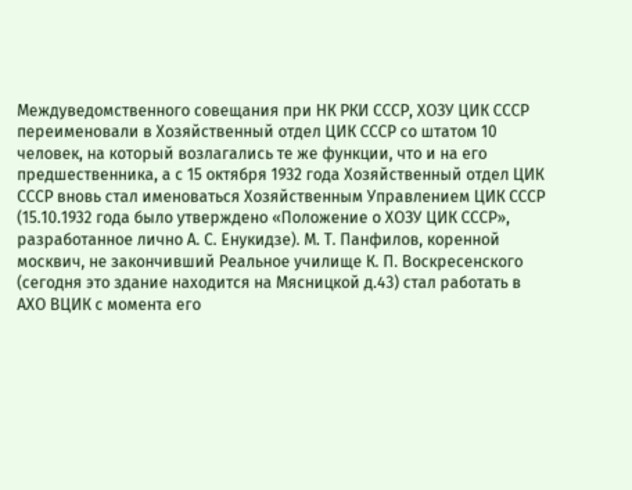Междуведомственного совещания при НК РКИ СССР, ХОЗУ ЦИК СССР переименовали в Хозяйственный отдел ЦИК СССР со штатом 10 человек, на который возлагались те же функции, что и на его предшественника, а с 15 октября 1932 года Хозяйственный отдел ЦИК СССР вновь стал именоваться Хозяйственным Управлением ЦИК СССР (15.10.1932 года было утверждено «Положение о ХОЗУ ЦИК СССР», разработанное лично А. С. Енукидзе). М. Т. Панфилов, коренной москвич, не закончивший Реальное училище К. П. Воскресенского (сегодня это здание находится на Мясницкой д.43) стал работать в АХО ВЦИК с момента его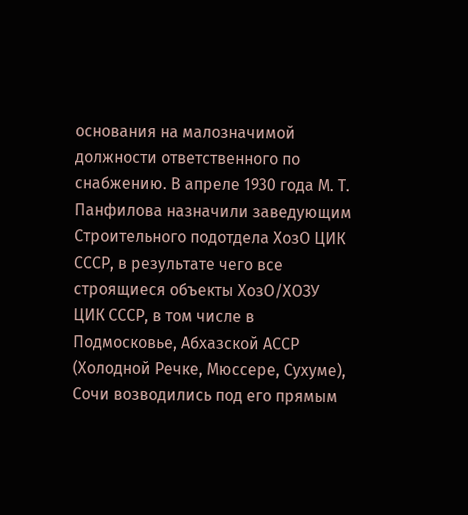основания на малозначимой должности ответственного по снабжению. В апреле 1930 года М. Т. Панфилова назначили заведующим Строительного подотдела ХозО ЦИК СССР, в результате чего все строящиеся объекты ХозО/ХОЗУ ЦИК СССР, в том числе в Подмосковье, Абхазской АССР (Холодной Речке, Мюссере, Сухуме), Сочи возводились под его прямым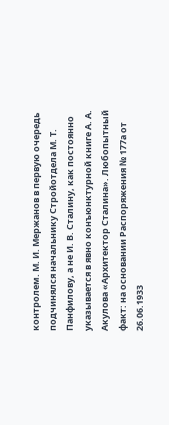контролем. М. И. Мержанов в первую очередь подчинялся начальнику Стройотдела М. Т. Панфилову, а не И. В. Сталину, как постоянно указывается в явно конъюнктурной книге А. А. Акулова «Архитектор Сталина». Любопытный факт: на основании Распоряжения № 177а от 26.06.1933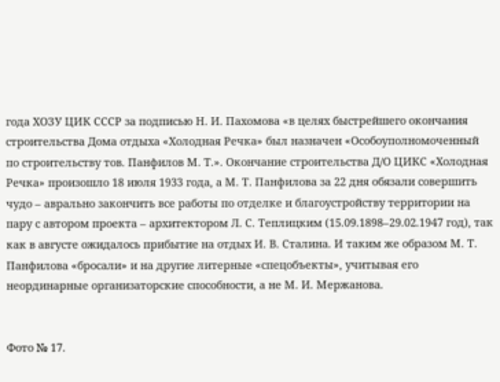года ХОЗУ ЦИК СССР за подписью Н. И. Пахомова «в целях быстрейшего окончания строительства Дома отдыха «Холодная Речка» был назначен «Особоуполномоченный по строительству тов. Панфилов М. Т.». Окончание строительства Д/О ЦИКС «Холодная Речка» произошло 18 июля 1933 года, а М. Т. Панфилова за 22 дня обязали совершить чудо – аврально закончить все работы по отделке и благоустройству территории на пару с автором проекта – архитектором Л. С. Теплицким (15.09.1898–29.02.1947 год), так как в августе ожидалось прибытие на отдых И. В. Сталина. И таким же образом М. Т. Панфилова «бросали» и на другие литерные «спецобъекты», учитывая его неординарные организаторские способности, а не М. И. Мержанова.


Фото № 17.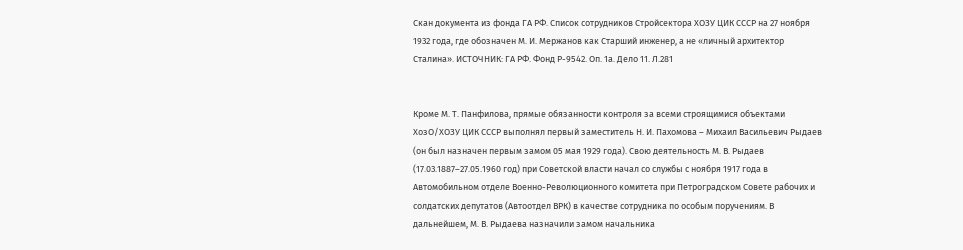Скан документа из фонда ГА РФ. Список сотрудников Стройсектора ХОЗУ ЦИК СССР на 27 ноября 1932 года, где обозначен М. И. Мержанов как Старший инженер, а не «личный архитектор Сталина». ИСТОЧНИК: ГА РФ. Фонд Р-9542. Оп. 1а. Дело 11. Л.281


Кроме М. Т. Панфилова, прямые обязанности контроля за всеми строящимися объектами ХозО/ХОЗУ ЦИК СССР выполнял первый заместитель Н. И. Пахомова – Михаил Васильевич Рыдаев (он был назначен первым замом 05 мая 1929 года). Свою деятельность М. В. Рыдаев (17.03.1887–27.05.1960 год) при Советской власти начал со службы с ноября 1917 года в Автомобильном отделе Военно-Революционного комитета при Петроградском Совете рабочих и солдатских депутатов (Автоотдел ВРК) в качестве сотрудника по особым поручениям. В дальнейшем, М. В. Рыдаева назначили замом начальника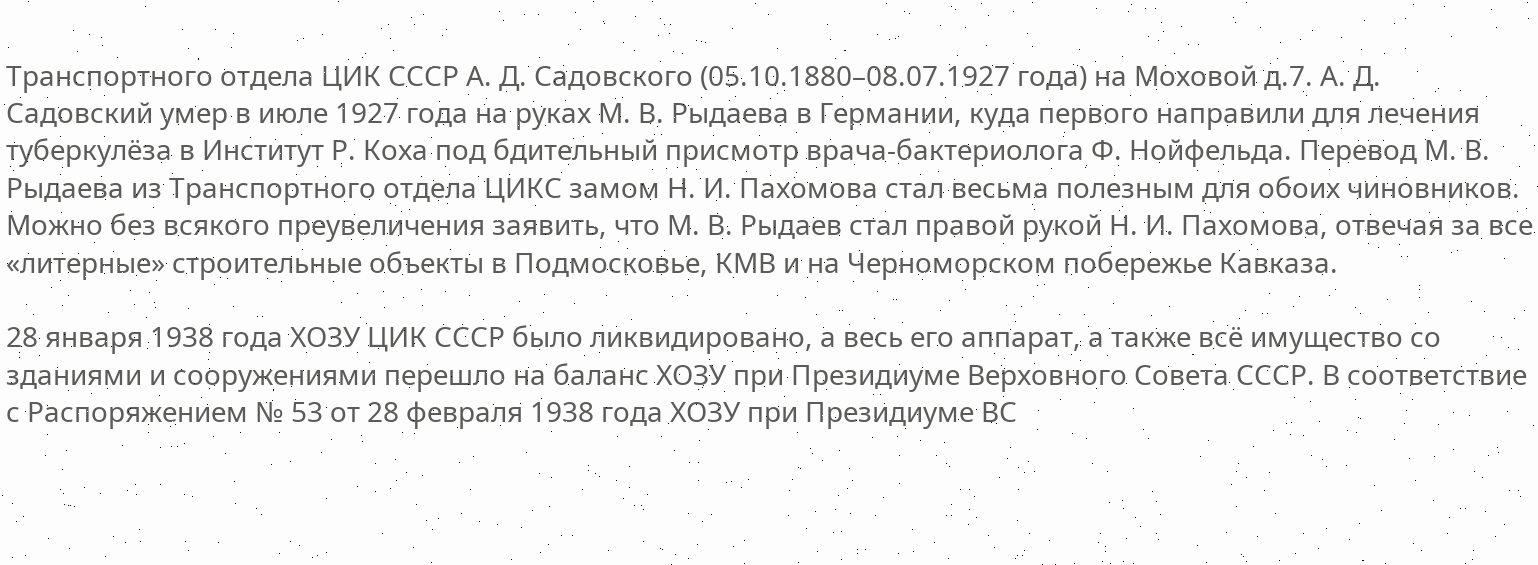Транспортного отдела ЦИК СССР А. Д. Садовского (05.10.1880–08.07.1927 года) на Моховой д.7. А. Д. Садовский умер в июле 1927 года на руках М. В. Рыдаева в Германии, куда первого направили для лечения туберкулёза в Институт Р. Коха под бдительный присмотр врача-бактериолога Ф. Нойфельда. Перевод М. В. Рыдаева из Транспортного отдела ЦИКС замом Н. И. Пахомова стал весьма полезным для обоих чиновников. Можно без всякого преувеличения заявить, что М. В. Рыдаев стал правой рукой Н. И. Пахомова, отвечая за все «литерные» строительные объекты в Подмосковье, КМВ и на Черноморском побережье Кавказа.

28 января 1938 года ХОЗУ ЦИК СССР было ликвидировано, а весь его аппарат, а также всё имущество со зданиями и сооружениями перешло на баланс ХОЗУ при Президиуме Верховного Совета СССР. В соответствие с Распоряжением № 53 от 28 февраля 1938 года ХОЗУ при Президиуме ВС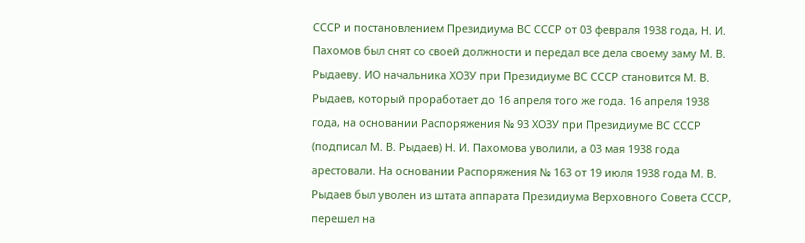СССР и постановлением Президиума ВС СССР от 03 февраля 1938 года, Н. И. Пахомов был снят со своей должности и передал все дела своему заму М. В. Рыдаеву. ИО начальника ХОЗУ при Президиуме ВС СССР становится М. В. Рыдаев, который проработает до 16 апреля того же года. 16 апреля 1938 года, на основании Распоряжения № 93 ХОЗУ при Президиуме ВС СССР (подписал М. В. Рыдаев) Н. И. Пахомова уволили, а 03 мая 1938 года арестовали. На основании Распоряжения № 163 от 19 июля 1938 года М. В. Рыдаев был уволен из штата аппарата Президиума Верховного Совета СССР, перешел на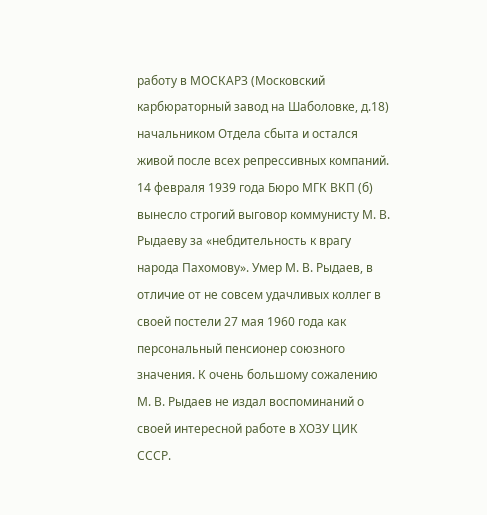работу в МОСКАРЗ (Московский карбюраторный завод на Шаболовке, д.18) начальником Отдела сбыта и остался живой после всех репрессивных компаний. 14 февраля 1939 года Бюро МГК ВКП (б) вынесло строгий выговор коммунисту М. В. Рыдаеву за «небдительность к врагу народа Пахомову». Умер М. В. Рыдаев, в отличие от не совсем удачливых коллег в своей постели 27 мая 1960 года как персональный пенсионер союзного значения. К очень большому сожалению М. В. Рыдаев не издал воспоминаний о своей интересной работе в ХОЗУ ЦИК СССР.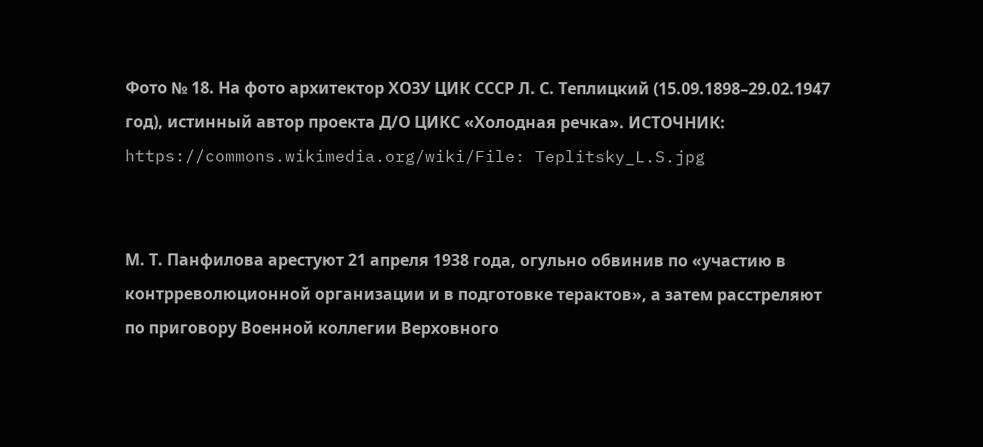Фото № 18. На фото архитектор ХОЗУ ЦИК СССР Л. С. Теплицкий (15.09.1898–29.02.1947 год), истинный автор проекта Д/О ЦИКС «Холодная речка». ИСТОЧНИК: https://commons.wikimedia.org/wiki/File: Teplitsky_L.S.jpg


М. Т. Панфилова арестуют 21 апреля 1938 года, огульно обвинив по «участию в контрреволюционной организации и в подготовке терактов», а затем расстреляют по приговору Военной коллегии Верховного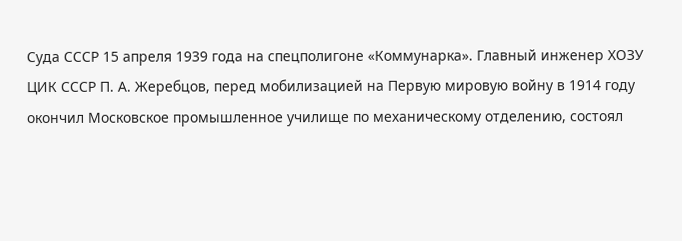Суда СССР 15 апреля 1939 года на спецполигоне «Коммунарка». Главный инженер ХОЗУ ЦИК СССР П. А. Жеребцов, перед мобилизацией на Первую мировую войну в 1914 году окончил Московское промышленное училище по механическому отделению, состоял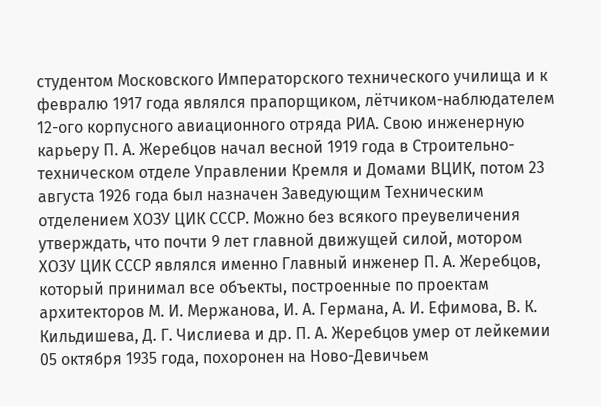студентом Московского Императорского технического училища и к февралю 1917 года являлся прапорщиком, лётчиком-наблюдателем 12-ого корпусного авиационного отряда РИА. Свою инженерную карьеру П. А. Жеребцов начал весной 1919 года в Строительно-техническом отделе Управлении Кремля и Домами ВЦИК, потом 23 августа 1926 года был назначен Заведующим Техническим отделением ХОЗУ ЦИК СССР. Можно без всякого преувеличения утверждать, что почти 9 лет главной движущей силой, мотором ХОЗУ ЦИК СССР являлся именно Главный инженер П. А. Жеребцов, который принимал все объекты, построенные по проектам архитекторов М. И. Мержанова, И. А. Германа, А. И. Ефимова, В. К. Кильдишева, Д. Г. Числиева и др. П. А. Жеребцов умер от лейкемии 05 октября 1935 года, похоронен на Ново-Девичьем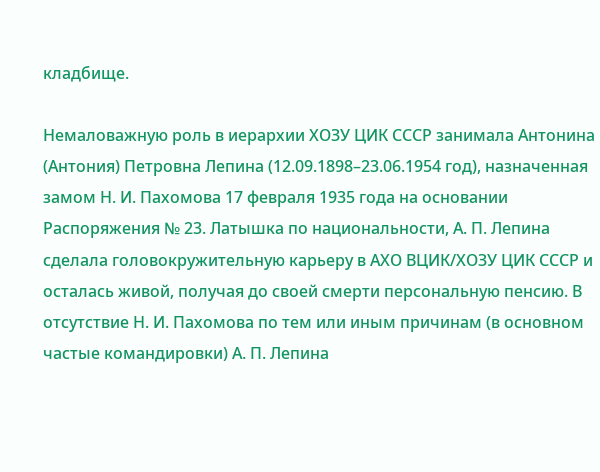кладбище.

Немаловажную роль в иерархии ХОЗУ ЦИК СССР занимала Антонина (Антония) Петровна Лепина (12.09.1898–23.06.1954 год), назначенная замом Н. И. Пахомова 17 февраля 1935 года на основании Распоряжения № 23. Латышка по национальности, А. П. Лепина сделала головокружительную карьеру в АХО ВЦИК/ХОЗУ ЦИК СССР и осталась живой, получая до своей смерти персональную пенсию. В отсутствие Н. И. Пахомова по тем или иным причинам (в основном частые командировки) А. П. Лепина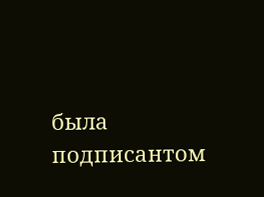была подписантом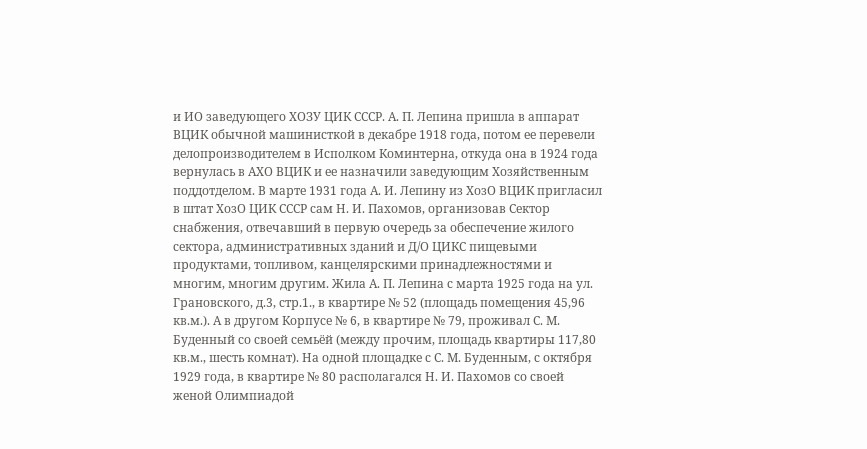и ИО заведующего ХОЗУ ЦИК СССР. А. П. Лепина пришла в аппарат ВЦИК обычной машинисткой в декабре 1918 года, потом ее перевели делопроизводителем в Исполком Коминтерна, откуда она в 1924 года вернулась в АХО ВЦИК и ее назначили заведующим Хозяйственным поддотделом. В марте 1931 года А. И. Лепину из ХозО ВЦИК пригласил в штат ХозО ЦИК СССР сам Н. И. Пахомов, организовав Сектор снабжения, отвечавший в первую очередь за обеспечение жилого сектора, административных зданий и Д/О ЦИКС пищевыми продуктами, топливом, канцелярскими принадлежностями и многим, многим другим. Жила А. П. Лепина с марта 1925 года на ул. Грановского, д.3, стр.1., в квартире № 52 (площадь помещения 45,96 кв.м.). А в другом Корпусе № 6, в квартире № 79, проживал С. М. Буденный со своей семьёй (между прочим, площадь квартиры 117,80 кв.м., шесть комнат). На одной площадке с С. М. Буденным, с октября 1929 года, в квартире № 80 располагался Н. И. Пахомов со своей женой Олимпиадой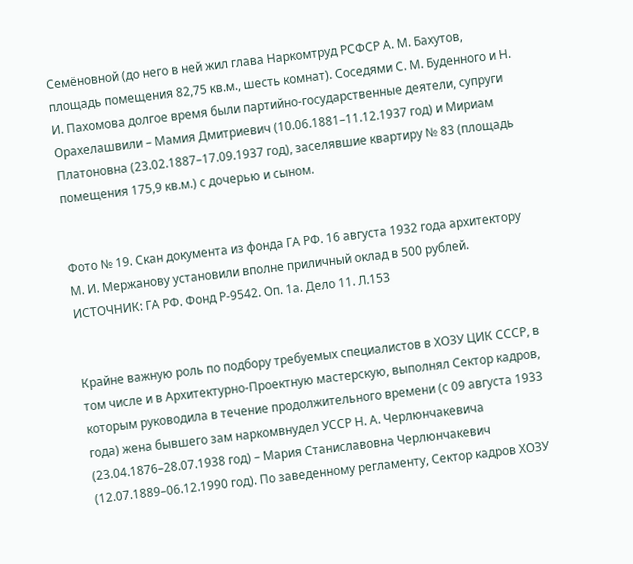Семёновной (до него в ней жил глава Наркомтруд РСФСР А. М. Бахутов, площадь помещения 82,75 кв.м., шесть комнат). Соседями С. М. Буденного и Н. И. Пахомова долгое время были партийно-государственные деятели, супруги Орахелашвили – Мамия Дмитриевич (10.06.1881–11.12.1937 год) и Мириам Платоновна (23.02.1887–17.09.1937 год), заселявшие квартиру № 83 (площадь помещения 175,9 кв.м.) с дочерью и сыном.


Фото № 19. Скан документа из фонда ГА РФ. 16 августа 1932 года архитектору М. И. Мержанову установили вполне приличный оклад в 500 рублей. ИСТОЧНИК: ГА РФ. Фонд Р-9542. Оп. 1а. Дело 11. Л.153


Крайне важную роль по подбору требуемых специалистов в ХОЗУ ЦИК СССР, в том числе и в Архитектурно-Проектную мастерскую, выполнял Сектор кадров, которым руководила в течение продолжительного времени (с 09 августа 1933 года) жена бывшего зам наркомвнудел УССР Н. А. Черлюнчакевича (23.04.1876–28.07.1938 год) – Мария Станиславовна Черлюнчакевич (12.07.1889–06.12.1990 год). По заведенному регламенту, Сектор кадров ХОЗУ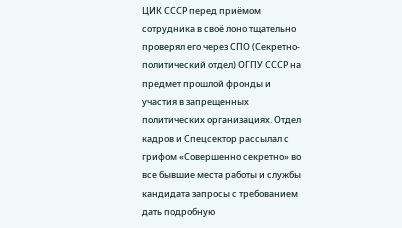ЦИК СССР перед приёмом сотрудника в своё лоно тщательно проверял его через СПО (Секретно-политический отдел) ОГПУ СССР на предмет прошлой фронды и участия в запрещенных политических организациях. Отдел кадров и Спецсектор рассылал с грифом «Совершенно секретно» во все бывшие места работы и службы кандидата запросы с требованием дать подробную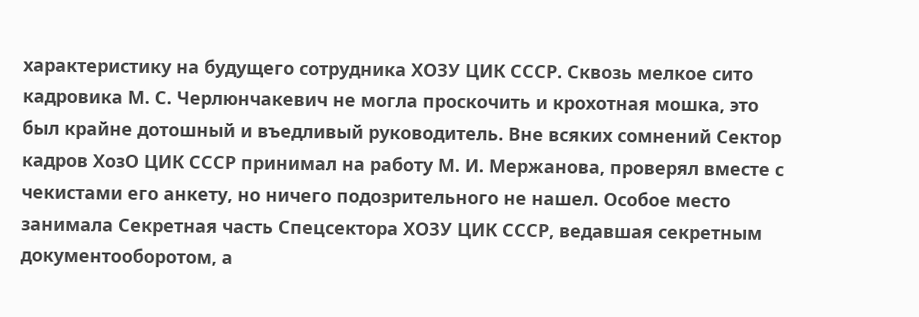характеристику на будущего сотрудника ХОЗУ ЦИК СССР. Сквозь мелкое сито кадровика М. С. Черлюнчакевич не могла проскочить и крохотная мошка, это был крайне дотошный и въедливый руководитель. Вне всяких сомнений Сектор кадров ХозО ЦИК СССР принимал на работу М. И. Мержанова, проверял вместе с чекистами его анкету, но ничего подозрительного не нашел. Особое место занимала Секретная часть Спецсектора ХОЗУ ЦИК СССР, ведавшая секретным документооборотом, а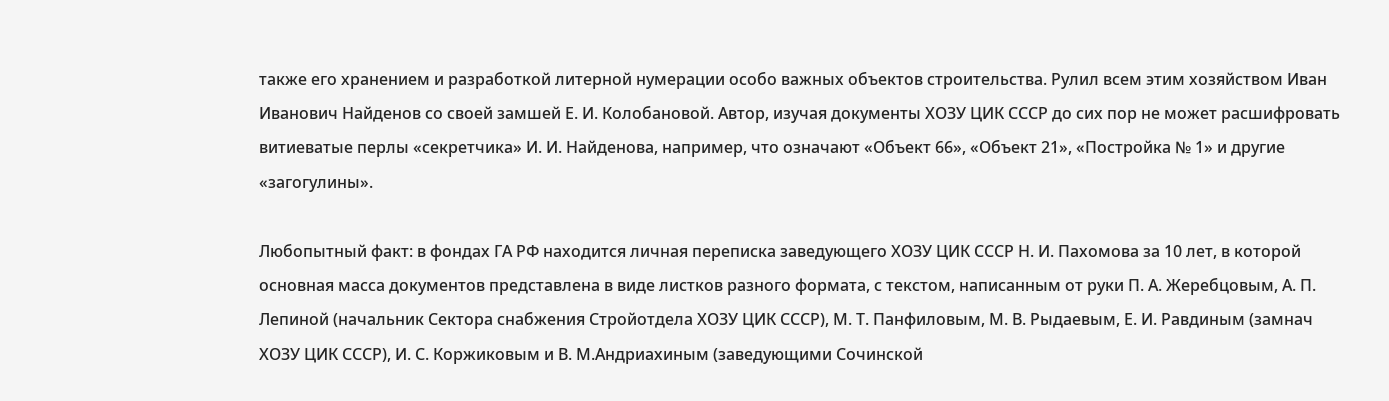также его хранением и разработкой литерной нумерации особо важных объектов строительства. Рулил всем этим хозяйством Иван Иванович Найденов со своей замшей Е. И. Колобановой. Автор, изучая документы ХОЗУ ЦИК СССР до сих пор не может расшифровать витиеватые перлы «секретчика» И. И. Найденова, например, что означают «Объект 66», «Объект 21», «Постройка № 1» и другие «загогулины».

Любопытный факт: в фондах ГА РФ находится личная переписка заведующего ХОЗУ ЦИК СССР Н. И. Пахомова за 10 лет, в которой основная масса документов представлена в виде листков разного формата, с текстом, написанным от руки П. А. Жеребцовым, А. П. Лепиной (начальник Сектора снабжения Стройотдела ХОЗУ ЦИК СССР), М. Т. Панфиловым, М. В. Рыдаевым, Е. И. Равдиным (замнач ХОЗУ ЦИК СССР), И. С. Коржиковым и В. М.Андриахиным (заведующими Сочинской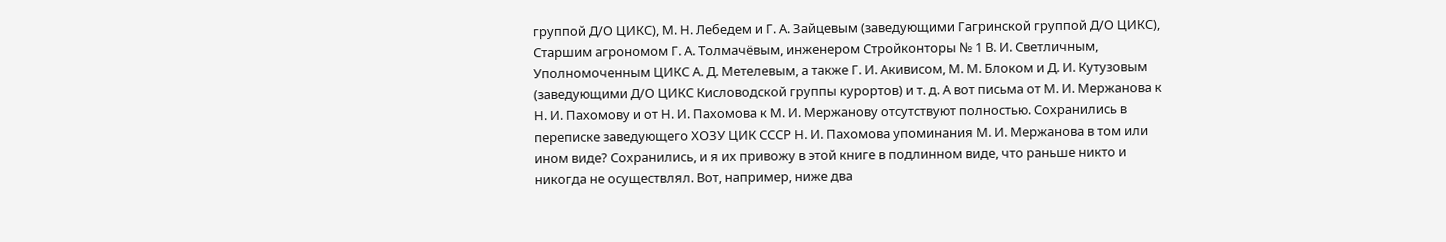группой Д/О ЦИКС), М. Н. Лебедем и Г. А. Зайцевым (заведующими Гагринской группой Д/О ЦИКС), Старшим агрономом Г. А. Толмачёвым, инженером Стройконторы № 1 В. И. Светличным, Уполномоченным ЦИКС А. Д. Метелевым, а также Г. И. Акивисом, М. М. Блоком и Д. И. Кутузовым (заведующими Д/О ЦИКС Кисловодской группы курортов) и т. д. А вот письма от М. И. Мержанова к Н. И. Пахомову и от Н. И. Пахомова к М. И. Мержанову отсутствуют полностью. Сохранились в переписке заведующего ХОЗУ ЦИК СССР Н. И. Пахомова упоминания М. И. Мержанова в том или ином виде? Сохранились, и я их привожу в этой книге в подлинном виде, что раньше никто и никогда не осуществлял. Вот, например, ниже два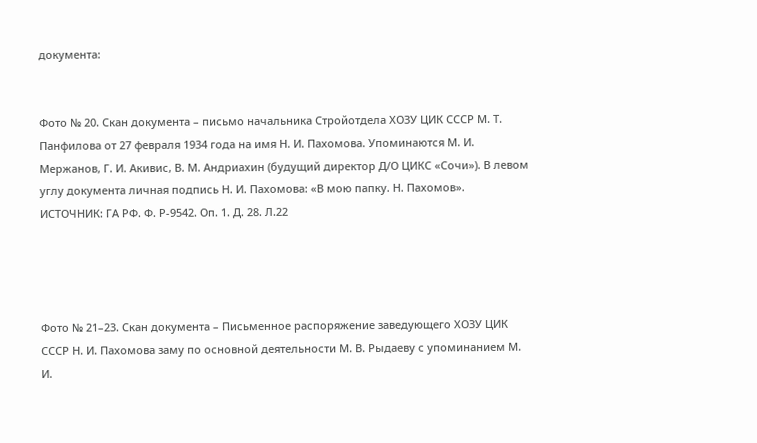документа:


Фото № 20. Скан документа – письмо начальника Стройотдела ХОЗУ ЦИК СССР М. Т. Панфилова от 27 февраля 1934 года на имя Н. И. Пахомова. Упоминаются М. И. Мержанов, Г. И. Акивис, В. М. Андриахин (будущий директор Д/О ЦИКС «Сочи»). В левом углу документа личная подпись Н. И. Пахомова: «В мою папку. Н. Пахомов». ИСТОЧНИК: ГА РФ. Ф. Р-9542. Оп. 1. Д. 28. Л.22




Фото № 21–23. Скан документа – Письменное распоряжение заведующего ХОЗУ ЦИК СССР Н. И. Пахомова заму по основной деятельности М. В. Рыдаеву с упоминанием М. И.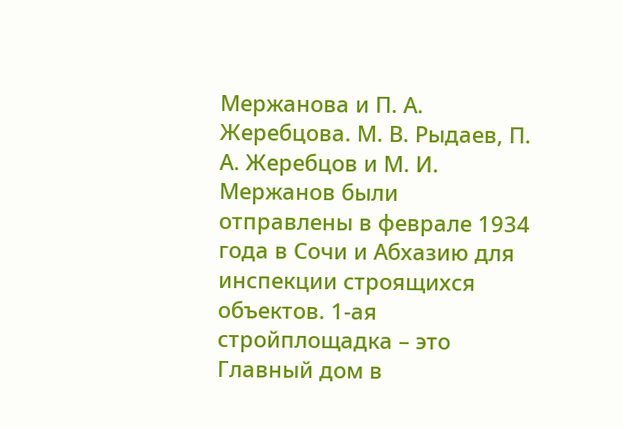Мержанова и П. А. Жеребцова. М. В. Рыдаев, П. А. Жеребцов и М. И. Мержанов были отправлены в феврале 1934 года в Сочи и Абхазию для инспекции строящихся объектов. 1-ая стройплощадка – это Главный дом в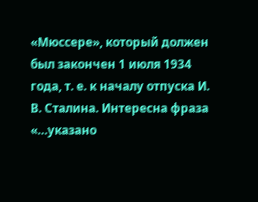«Мюссере», который должен был закончен 1 июля 1934 года, т. е. к началу отпуска И. В. Сталина. Интересна фраза «…указано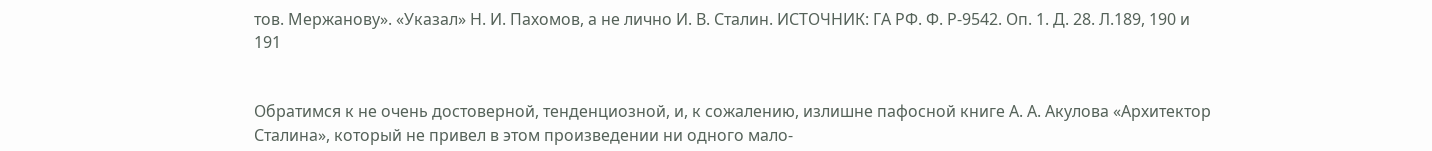тов. Мержанову». «Указал» Н. И. Пахомов, а не лично И. В. Сталин. ИСТОЧНИК: ГА РФ. Ф. Р-9542. Оп. 1. Д. 28. Л.189, 190 и 191


Обратимся к не очень достоверной, тенденциозной, и, к сожалению, излишне пафосной книге А. А. Акулова «Архитектор Сталина», который не привел в этом произведении ни одного мало-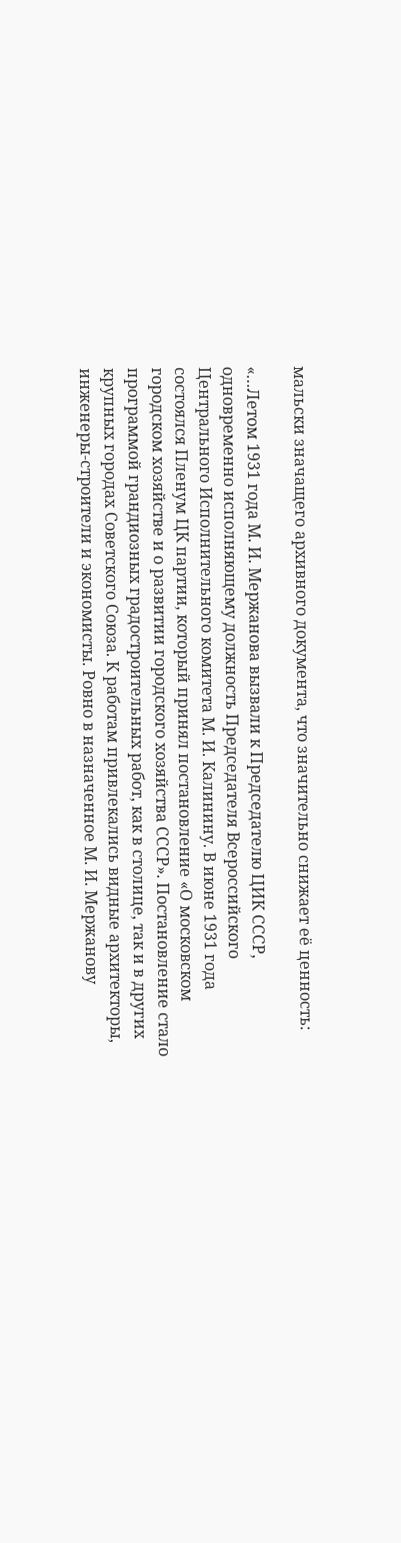мальски значащего архивного документа, что значительно снижает её ценность:

«…Летом 1931 года М. И. Мержанова вызвали к Председателю ЦИК СССР, одновременно исполняющему должность Председателя Всероссийского Центрального Исполнительного комитета М. И. Калинину. В июне 1931 года состоялся Пленум ЦК партии, который принял постановление «О московском городском хозяйстве и о развитии городского хозяйства СССР». Постановление стало программой грандиозных градостроительных работ, как в столице, так и в других крупных городах Советского Союза. К работам привлекались видные архитекторы, инженеры-строители и экономисты. Ровно в назначенное М. И. Мержанову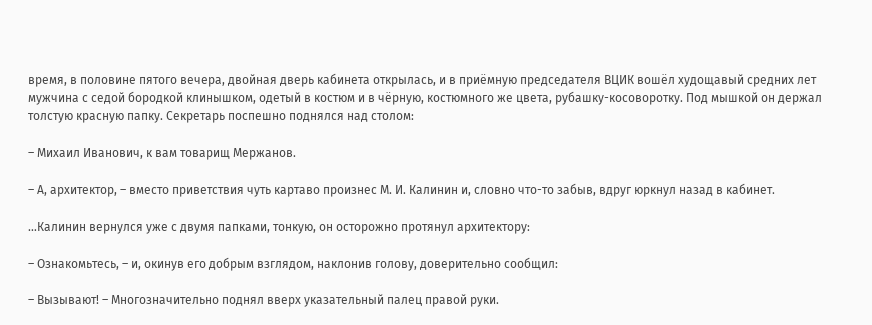время, в половине пятого вечера, двойная дверь кабинета открылась, и в приёмную председателя ВЦИК вошёл худощавый средних лет мужчина с седой бородкой клинышком, одетый в костюм и в чёрную, костюмного же цвета, рубашку-косоворотку. Под мышкой он держал толстую красную папку. Секретарь поспешно поднялся над столом:

– Михаил Иванович, к вам товарищ Мержанов.

– А, архитектор, – вместо приветствия чуть картаво произнес М. И. Калинин и, словно что-то забыв, вдруг юркнул назад в кабинет.

…Калинин вернулся уже с двумя папками, тонкую, он осторожно протянул архитектору:

– Ознакомьтесь, – и, окинув его добрым взглядом, наклонив голову, доверительно сообщил:

– Вызывают! – Многозначительно поднял вверх указательный палец правой руки.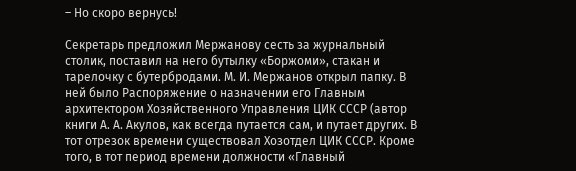– Но скоро вернусь!

Секретарь предложил Мержанову сесть за журнальный столик, поставил на него бутылку «Боржоми», стакан и тарелочку с бутербродами. М. И. Мержанов открыл папку. В ней было Распоряжение о назначении его Главным архитектором Хозяйственного Управления ЦИК СССР (автор книги А. А. Акулов, как всегда путается сам, и путает других. В тот отрезок времени существовал Хозотдел ЦИК СССР. Кроме того, в тот период времени должности «Главный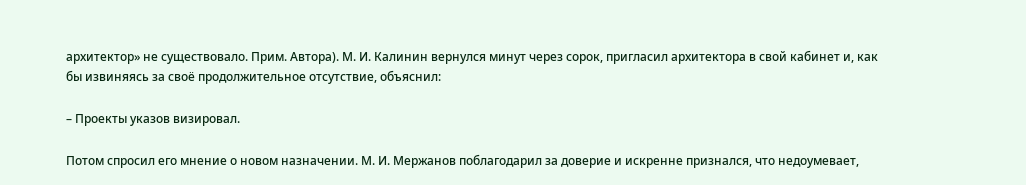архитектор» не существовало. Прим. Автора). М. И. Калинин вернулся минут через сорок, пригласил архитектора в свой кабинет и, как бы извиняясь за своё продолжительное отсутствие, объяснил:

– Проекты указов визировал.

Потом спросил его мнение о новом назначении. М. И. Мержанов поблагодарил за доверие и искренне признался, что недоумевает,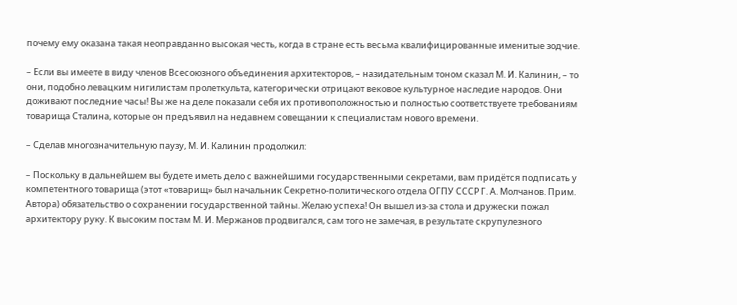почему ему оказана такая неоправданно высокая честь, когда в стране есть весьма квалифицированные именитые зодчие.

– Если вы имеете в виду членов Всесоюзного объединения архитекторов, – назидательным тоном сказал М. И. Калинин, – то они, подобно левацким нигилистам пролеткульта, категорически отрицают вековое культурное наследие народов. Они доживают последние часы! Вы же на деле показали себя их противоположностью и полностью соответствуете требованиям товарища Сталина, которые он предъявил на недавнем совещании к специалистам нового времени.

– Сделав многозначительную паузу, М. И. Калинин продолжил:

– Поскольку в дальнейшем вы будете иметь дело с важнейшими государственными секретами, вам придётся подписать у компетентного товарища (этот «товарищ» был начальник Секретно-политического отдела ОГПУ СССР Г. А. Молчанов. Прим. Автора) обязательство о сохранении государственной тайны. Желаю успеха! Он вышел из-за стола и дружески пожал архитектору руку. К высоким постам М. И. Мержанов продвигался, сам того не замечая, в результате скрупулезного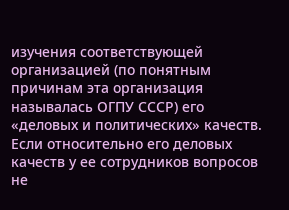изучения соответствующей организацией (по понятным причинам эта организация называлась ОГПУ СССР) его «деловых и политических» качеств. Если относительно его деловых качеств у ее сотрудников вопросов не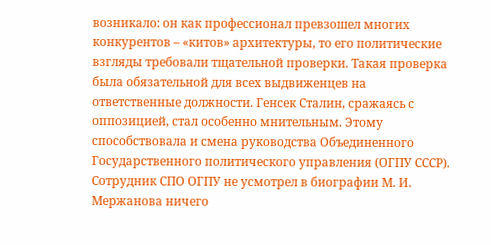возникало: он как профессионал превзошел многих конкурентов – «китов» архитектуры, то его политические взгляды требовали тщательной проверки. Такая проверка была обязательной для всех выдвиженцев на ответственные должности. Генсек Сталин, сражаясь с оппозицией, стал особенно мнительным. Этому способствовала и смена руководства Объединенного Государственного политического управления (ОГПУ СССР). Сотрудник СПО ОГПУ не усмотрел в биографии М. И. Мержанова ничего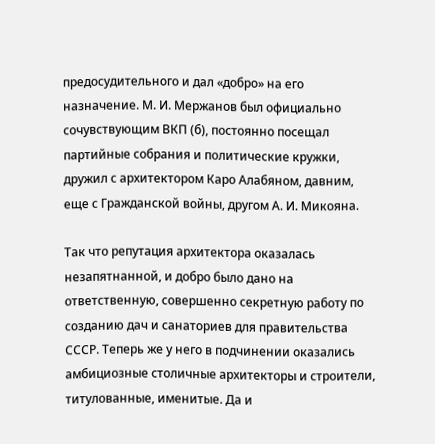предосудительного и дал «добро» на его назначение. М. И. Мержанов был официально сочувствующим ВКП (б), постоянно посещал партийные собрания и политические кружки, дружил с архитектором Каро Алабяном, давним, еще с Гражданской войны, другом А. И. Микояна.

Так что репутация архитектора оказалась незапятнанной, и добро было дано на ответственную, совершенно секретную работу по созданию дач и санаториев для правительства СССР. Теперь же у него в подчинении оказались амбициозные столичные архитекторы и строители, титулованные, именитые. Да и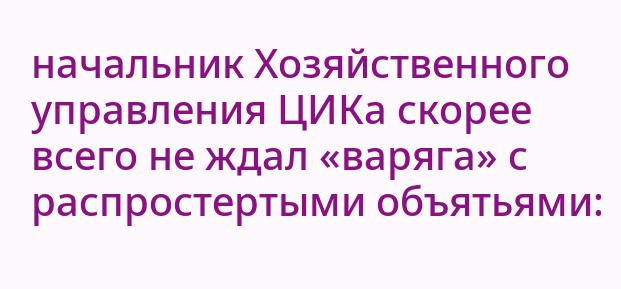начальник Хозяйственного управления ЦИКа скорее всего не ждал «варяга» с распростертыми объятьями: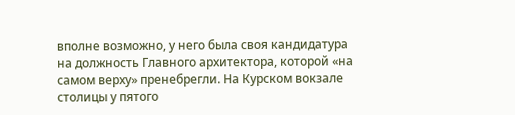вполне возможно, у него была своя кандидатура на должность Главного архитектора, которой «на самом верху» пренебрегли. На Курском вокзале столицы у пятого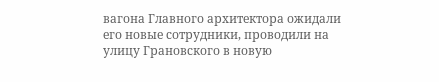вагона Главного архитектора ожидали его новые сотрудники, проводили на улицу Грановского в новую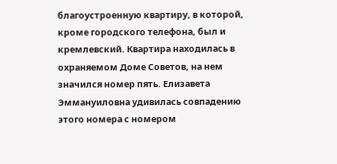благоустроенную квартиру, в которой, кроме городского телефона, был и кремлевский. Квартира находилась в охраняемом Доме Советов, на нем значился номер пять. Елизавета Эммануиловна удивилась совпадению этого номера с номером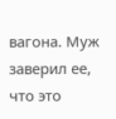вагона. Муж заверил ее, что это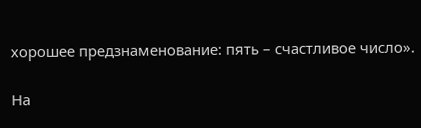хорошее предзнаменование: пять – счастливое число».

На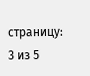страницу:
3 из 5